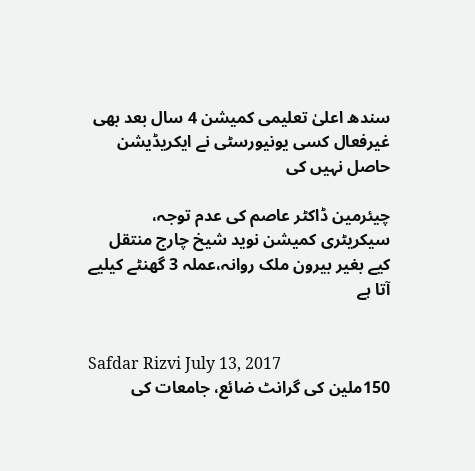سندھ اعلیٰ تعلیمی کمیشن 4 سال بعد بھی غیرفعال کسی یونیورسٹی نے ایکریڈیشن حاصل نہیں کی

چیئرمین ڈاکٹر عاصم کی عدم توجہ، سیکریٹری کمیشن نوید شیخ چارج منتقل کیے بغیر بیرون ملک روانہ،عملہ 3 گھنٹے کیلیے آتا ہے


Safdar Rizvi July 13, 2017
150ملین کی گرانٹ ضائع، جامعات کی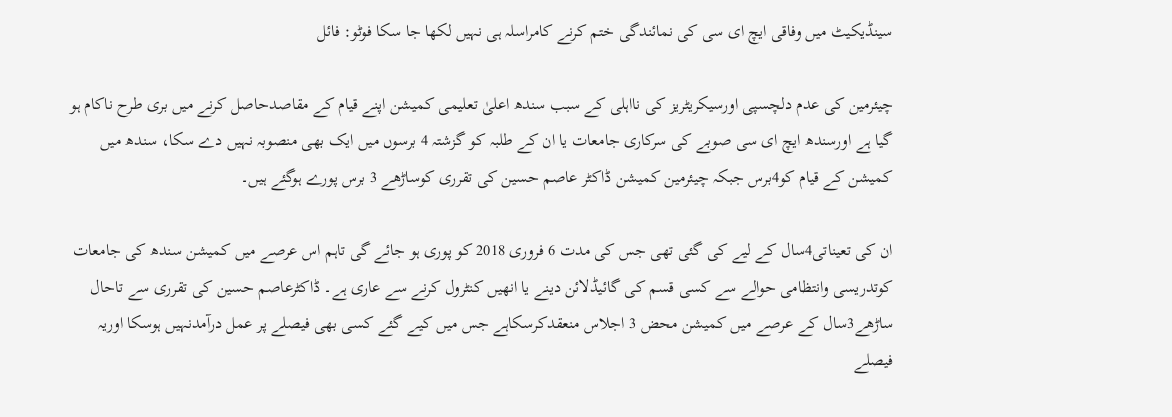سینڈیکیٹ میں وفاقی ایچ ای سی کی نمائندگی ختم کرنے کامراسلہ ہی نہیں لکھا جا سکا فوٹو: فائل

چیئرمین کی عدم دلچسپی اورسیکریٹریز کی نااہلی کے سبب سندھ اعلیٰ تعلیمی کمیشن اپنے قیام کے مقاصدحاصل کرنے میں بری طرح ناکام ہو گیا ہے اورسندھ ایچ ای سی صوبے کی سرکاری جامعات یا ان کے طلبہ کو گزشتہ 4 برسوں میں ایک بھی منصوبہ نہیں دے سکا، سندھ میں کمیشن کے قیام کو4برس جبکہ چیئرمین کمیشن ڈاکٹر عاصم حسین کی تقرری کوساڑھے 3 برس پورے ہوگئے ہیں۔

ان کی تعیناتی4سال کے لیے کی گئی تھی جس کی مدت 6 فروری 2018 کو پوری ہو جائے گی تاہم اس عرصے میں کمیشن سندھ کی جامعات کوتدریسی وانتظامی حوالے سے کسی قسم کی گائیڈلائن دینے یا انھیں کنٹرول کرنے سے عاری ہے۔ ڈاکٹرعاصم حسین کی تقرری سے تاحال ساڑھے3سال کے عرصے میں کمیشن محض 3 اجلاس منعقدکرسکاہے جس میں کیے گئے کسی بھی فیصلے پر عمل درآمدنہیں ہوسکا اوریہ فیصلے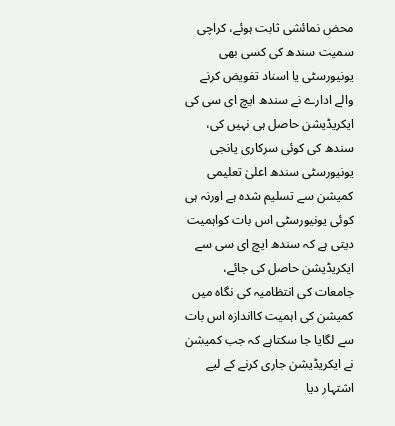محض نمائشی ثابت ہوئے، کراچی سمیت سندھ کی کسی بھی یونیورسٹی یا اسناد تفویض کرنے والے ادارے نے سندھ ایچ ای سی کی ایکریڈیشن حاصل ہی نہیں کی، سندھ کی کوئی سرکاری یانجی یونیورسٹی سندھ اعلیٰ تعلیمی کمیشن سے تسلیم شدہ ہے اورنہ ہی کوئی یونیورسٹی اس بات کواہمیت دیتی ہے کہ سندھ ایچ ای سی سے ایکریڈیشن حاصل کی جائے، جامعات کی انتظامیہ کی نگاہ میں کمیشن کی اہمیت کااندازہ اس بات سے لگایا جا سکتاہے کہ جب کمیشن نے ایکریڈیشن جاری کرنے کے لیے اشتہار دیا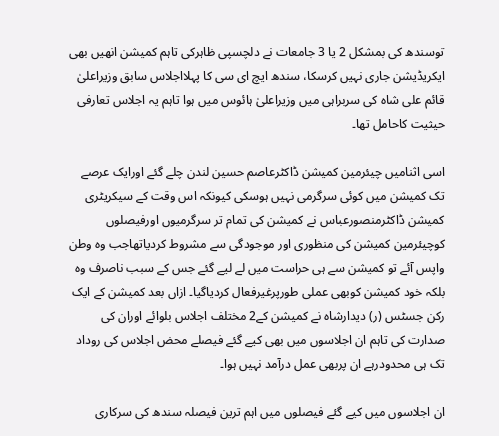توسندھ کی بمشکل 2 یا 3 جامعات نے دلچسپی ظاہرکی تاہم کمیشن انھیں بھی ایکریڈیشن جاری نہیں کرسکا، سندھ ایچ ای سی کا پہلااجلاس سابق وزیراعلیٰ قائم علی شاہ کی سربراہی میں وزیراعلیٰ ہائوس میں ہوا تاہم یہ اجلاس تعارفی حیثیت کاحامل تھا۔

اسی اثنامیں چیئرمین کمیشن ڈاکٹرعاصم حسین لندن چلے گئے اورایک عرصے تک کمیشن میں کوئی سرگرمی نہیں ہوسکی کیونکہ اس وقت کے سیکریٹری کمیشن ڈاکٹرمنصورعباس نے کمیشن کی تمام تر سرگرمیوں اورفیصلوں کوچیئرمین کمیشن کی منظوری اور موجودگی سے مشروط کردیاتھاجب وہ وطن واپس آئے تو کمیشن سے ہی حراست میں لے لیے گئے جس کے سبب ناصرف وہ بلکہ خود کمیشن کوبھی عملی طورپرغیرفعال کردیاگیا۔ ازاں بعد کمیشن کے ایک رکن جسٹس (ر) دیدارشاہ نے کمیشن کے2 مختلف اجلاس بلوائے اوران کی صدارت کی تاہم ان اجلاسوں میں بھی کیے گئے فیصلے محض اجلاس کی روداد تک ہی محدودرہے ان پربھی عمل درآمد نہیں ہوا۔

ان اجلاسوں میں کیے گئے فیصلوں میں اہم ترین فیصلہ سندھ کی سرکاری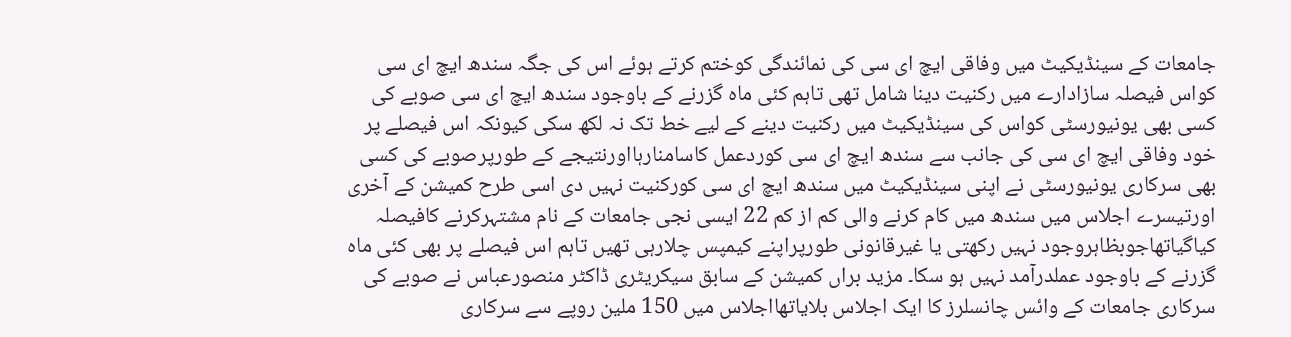جامعات کے سینڈیکیٹ میں وفاقی ایچ ای سی کی نمائندگی کوختم کرتے ہوئے اس کی جگہ سندھ ایچ ای سی کواس فیصلہ سازادارے میں رکنیت دینا شامل تھی تاہم کئی ماہ گزرنے کے باوجود سندھ ایچ ای سی صوبے کی کسی بھی یونیورسٹی کواس کی سینڈیکیٹ میں رکنیت دینے کے لیے خط تک نہ لکھ سکی کیونکہ اس فیصلے پر خود وفاقی ایچ ای سی کی جانب سے سندھ ایچ ای سی کوردعمل کاسامنارہااورنتیجے کے طورپرصوبے کی کسی بھی سرکاری یونیورسٹی نے اپنی سینڈیکیٹ میں سندھ ایچ ای سی کورکنیت نہیں دی اسی طرح کمیشن کے آخری اورتیسرے اجلاس میں سندھ میں کام کرنے والی کم از کم 22 ایسی نجی جامعات کے نام مشتہرکرنے کافیصلہ کیاگیاتھاجوبظاہروجود نہیں رکھتی یا غیرقانونی طورپراپنے کیمپس چلارہی تھیں تاہم اس فیصلے پر بھی کئی ماہ گزرنے کے باوجود عملدرآمد نہیں ہو سکا۔ مزید براں کمیشن کے سابق سیکریٹری ڈاکٹر منصورعباس نے صوبے کی سرکاری جامعات کے وائس چانسلرز کا ایک اجلاس بلایاتھااجلاس میں 150 ملین روپے سے سرکاری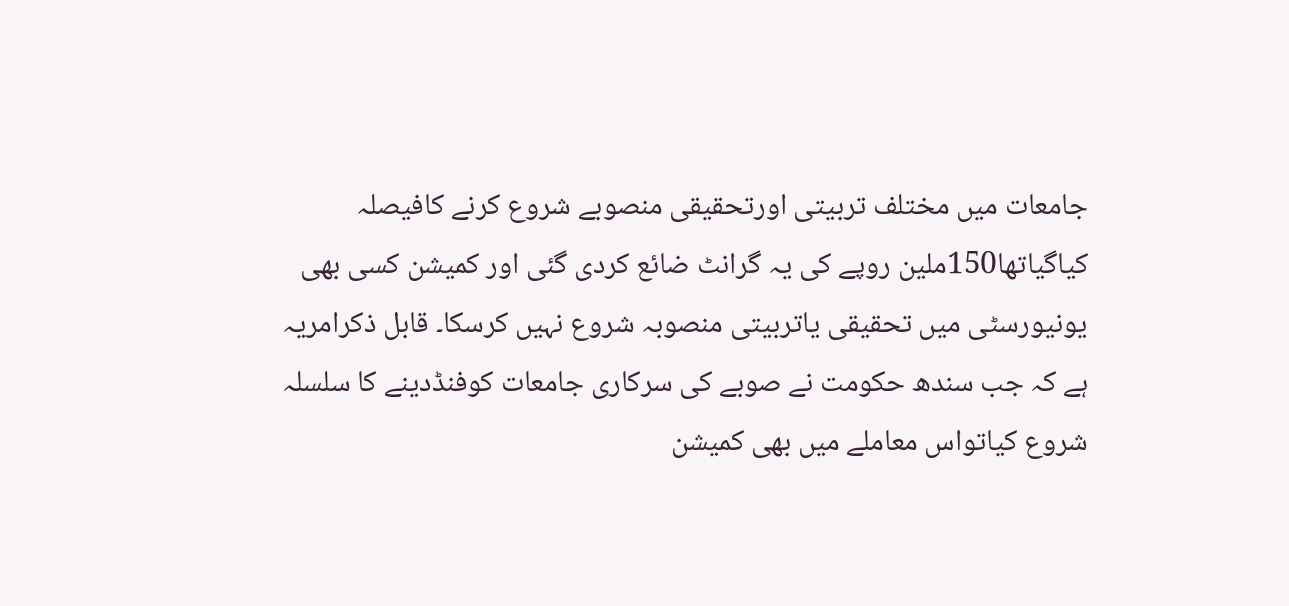جامعات میں مختلف تربیتی اورتحقیقی منصوبے شروع کرنے کافیصلہ کیاگیاتھا150ملین روپے کی یہ گرانٹ ضائع کردی گئی اور کمیشن کسی بھی یونیورسٹی میں تحقیقی یاتربیتی منصوبہ شروع نہیں کرسکا۔ قابل ذکرامریہ ہے کہ جب سندھ حکومت نے صوبے کی سرکاری جامعات کوفنڈدینے کا سلسلہ شروع کیاتواس معاملے میں بھی کمیشن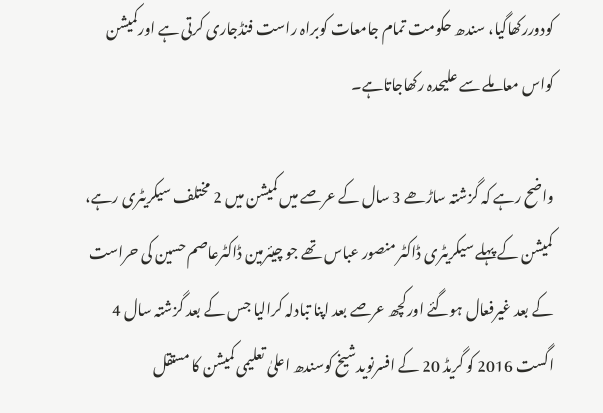کودوررکھاگیا، سندھ حکومت تمام جامعات کوبراہ راست فنڈجاری کرتی ہے اورکمیشن کواس معاملے سے علیحدہ رکھاجاتاہے۔

واضح رہے کہ گزشتہ ساڑھے 3 سال کے عرصے میں کمیشن میں 2 مختلف سیکریٹری رہے، کمیشن کے پہلے سیکریٹری ڈاکٹر منصور عباس تھے جو چیئرمین ڈاکٹرعاصم حسین کی حراست کے بعد غیرفعال ہوگئے اورکچھ عرصے بعد اپنا تبادلہ کرالیا جس کے بعد گزشتہ سال 4 اگست 2016 کو گریڈ 20 کے افسرنویدشیخ کوسندھ اعلیٰ تعلیمی کمیشن کا مستقل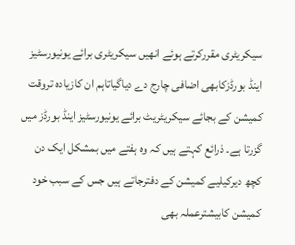سیکریٹری مقررکرتے ہوئے انھیں سیکریٹری برائے یونیورسٹیز اینڈ بورڈزکابھی اضافی چارج دے دیاگیاتاہم ان کازیادہ تروقت کمیشن کے بجائے سیکریٹریٹ برائے یونیورسٹیز اینڈ بورڈز میں گزرتا ہے۔ ذرائع کہتے ہیں کہ وہ ہفتے میں بمشکل ایک دن کچھ دیرکیلیے کمیشن کے دفترجاتے ہیں جس کے سبب خود کمیشن کابیشترعملہ بھی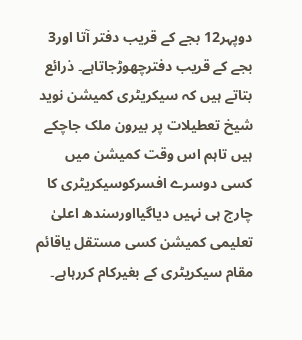دوپہر12 بجے کے قریب دفتر آتا اور3 بجے کے قریب دفترچھوڑجاتاہے۔ ذرائع بتاتے ہیں کہ سیکریٹری کمیشن نوید شیخ تعطیلات پر بیرون ملک جاچکے ہیں تاہم اس وقت کمیشن میں کسی دوسرے افسرکوسیکریٹری کا چارج ہی نہیں دیاگیااورسندھ اعلیٰ تعلیمی کمیشن کسی مستقل یاقائم مقام سیکریٹری کے بغیرکام کررہاہے۔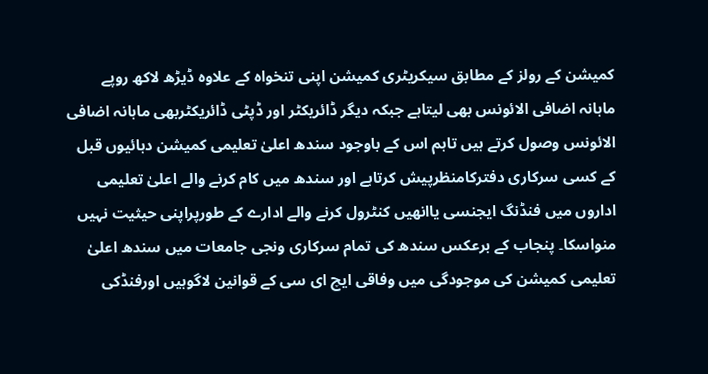کمیشن کے رولز کے مطابق سیکریٹری کمیشن اپنی تنخواہ کے علاوہ ڈیڑھ لاکھ روپے ماہانہ اضافی الائونس بھی لیتاہے جبکہ دیگر ڈائریکٹر اور ڈپٹی ڈائریکٹربھی ماہانہ اضافی الائونس وصول کرتے ہیں تاہم اس کے باوجود سندھ اعلیٰ تعلیمی کمیشن دہائیوں قبل کے کسی سرکاری دفترکامنظرپیش کرتاہے اور سندھ میں کام کرنے والے اعلیٰ تعلیمی اداروں میں فنڈنگ ایجنسی یاانھیں کنٹرول کرنے والے ادارے کے طورپراپنی حیثیت نہیں منواسکا۔ پنجاب کے برعکس سندھ کی تمام سرکاری ونجی جامعات میں سندھ اعلیٰ تعلیمی کمیشن کی موجودگی میں وفاقی ایچ ای سی کے قوانین لاگوہیں اورفنڈکی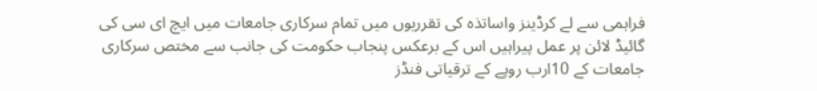فراہمی سے لے کرڈینز واساتذہ کی تقرریوں میں تمام سرکاری جامعات میں ایچ ای سی کی گائیڈ لائن پر عمل پیراہیں اس کے برعکس پنجاب حکومت کی جانب سے مختص سرکاری جامعات کے 10ارب روپے کے ترقیاتی فنڈز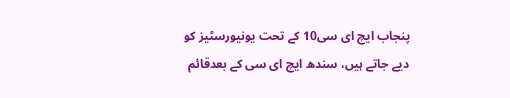پنجاب ایچ ای سی10 کے تحت یونیورسٹیز کو دیے جاتے ہیں، سندھ ایچ ای سی کے بعدقائم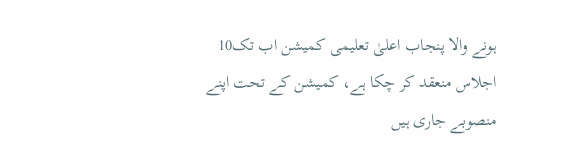ہونے والا پنجاب اعلیٰ تعلیمی کمیشن اب تک10 اجلاس منعقد کر چکا ہے، کمیشن کے تحت اپنے منصوبے جاری ہیں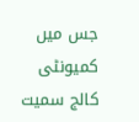جس میں کمیونٹی کالج سمیت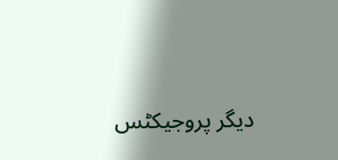دیگر پروجیکٹس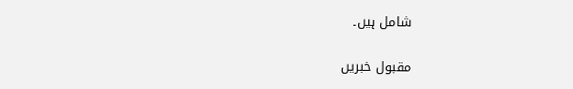شامل ہیں۔

مقبول خبریں